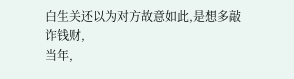白生关还以为对方故意如此,是想多敲诈钱财,
当年,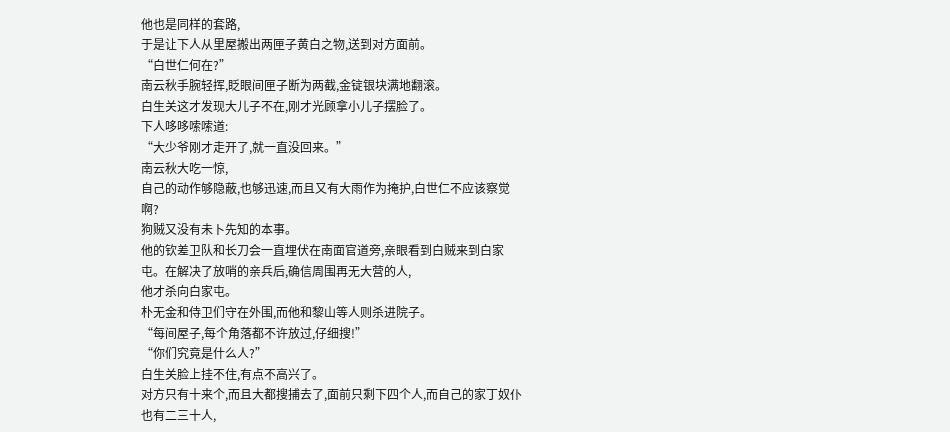他也是同样的套路,
于是让下人从里屋搬出两匣子黄白之物,送到对方面前。
“白世仁何在?”
南云秋手腕轻挥,眨眼间匣子断为两截,金锭银块满地翻滚。
白生关这才发现大儿子不在,刚才光顾拿小儿子摆脸了。
下人哆哆嗦嗦道:
“大少爷刚才走开了,就一直没回来。”
南云秋大吃一惊,
自己的动作够隐蔽,也够迅速,而且又有大雨作为掩护,白世仁不应该察觉啊?
狗贼又没有未卜先知的本事。
他的钦差卫队和长刀会一直埋伏在南面官道旁,亲眼看到白贼来到白家屯。在解决了放哨的亲兵后,确信周围再无大营的人,
他才杀向白家屯。
朴无金和侍卫们守在外围,而他和黎山等人则杀进院子。
“每间屋子,每个角落都不许放过,仔细搜!”
“你们究竟是什么人?”
白生关脸上挂不住,有点不高兴了。
对方只有十来个,而且大都搜捕去了,面前只剩下四个人,而自己的家丁奴仆也有二三十人,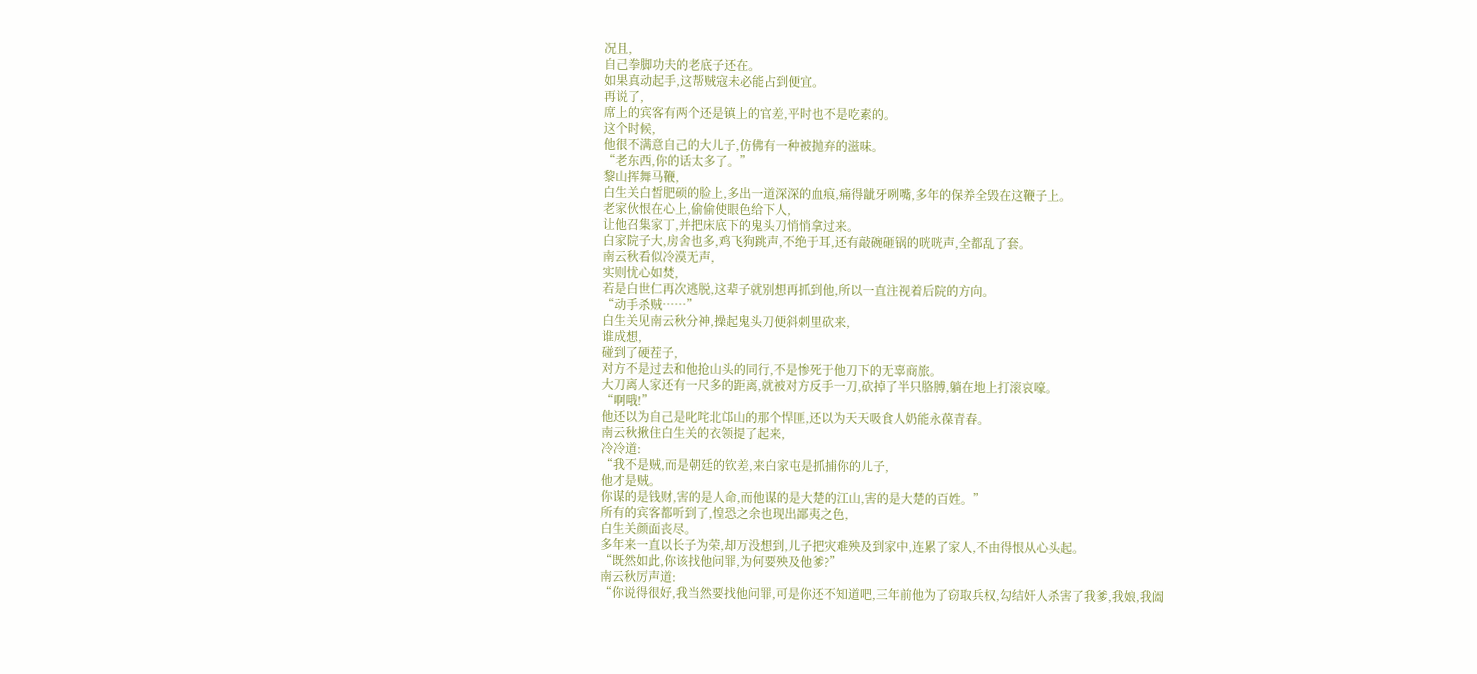况且,
自己拳脚功夫的老底子还在。
如果真动起手,这帮贼寇未必能占到便宜。
再说了,
席上的宾客有两个还是镇上的官差,平时也不是吃素的。
这个时候,
他很不满意自己的大儿子,仿佛有一种被抛弃的滋味。
“老东西,你的话太多了。”
黎山挥舞马鞭,
白生关白皙肥硕的脸上,多出一道深深的血痕,痛得龇牙咧嘴,多年的保养全毁在这鞭子上。
老家伙恨在心上,偷偷使眼色给下人,
让他召集家丁,并把床底下的鬼头刀悄悄拿过来。
白家院子大,房舍也多,鸡飞狗跳声,不绝于耳,还有敲碗砸锅的咣咣声,全都乱了套。
南云秋看似冷漠无声,
实则忧心如焚,
若是白世仁再次逃脱,这辈子就别想再抓到他,所以一直注视着后院的方向。
“动手杀贼……”
白生关见南云秋分神,操起鬼头刀便斜刺里砍来,
谁成想,
碰到了硬茬子,
对方不是过去和他抢山头的同行,不是惨死于他刀下的无辜商旅。
大刀离人家还有一尺多的距离,就被对方反手一刀,砍掉了半只胳膊,躺在地上打滚哀嚎。
“啊哦!”
他还以为自己是叱咤北邙山的那个悍匪,还以为天天吸食人奶能永葆青春。
南云秋揪住白生关的衣领提了起来,
冷冷道:
“我不是贼,而是朝廷的钦差,来白家屯是抓捕你的儿子,
他才是贼。
你谋的是钱财,害的是人命,而他谋的是大楚的江山,害的是大楚的百姓。”
所有的宾客都听到了,惶恐之余也现出鄙夷之色,
白生关颜面丧尽。
多年来一直以长子为荣,却万没想到,儿子把灾难殃及到家中,连累了家人,不由得恨从心头起。
“既然如此,你该找他问罪,为何要殃及他爹?”
南云秋厉声道:
“你说得很好,我当然要找他问罪,可是你还不知道吧,三年前他为了窃取兵权,勾结奸人杀害了我爹,我娘,我阖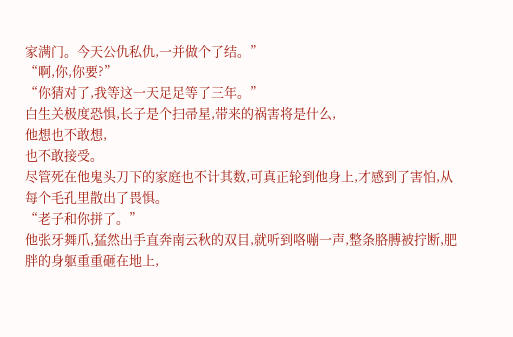家满门。今天公仇私仇,一并做个了结。”
“啊,你,你要?”
“你猜对了,我等这一天足足等了三年。”
白生关极度恐惧,长子是个扫帚星,带来的祸害将是什么,
他想也不敢想,
也不敢接受。
尽管死在他鬼头刀下的家庭也不计其数,可真正轮到他身上,才感到了害怕,从每个毛孔里散出了畏惧。
“老子和你拼了。”
他张牙舞爪,猛然出手直奔南云秋的双目,就听到咯嘣一声,整条胳膊被拧断,肥胖的身躯重重砸在地上,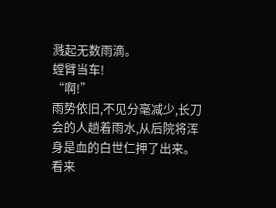溅起无数雨滴。
螳臂当车!
“啊!”
雨势依旧,不见分毫减少,长刀会的人趟着雨水,从后院将浑身是血的白世仁押了出来。
看来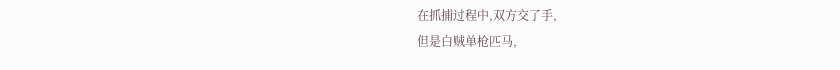在抓捕过程中,双方交了手,
但是白贼单枪匹马,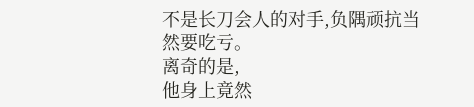不是长刀会人的对手,负隅顽抗当然要吃亏。
离奇的是,
他身上竟然